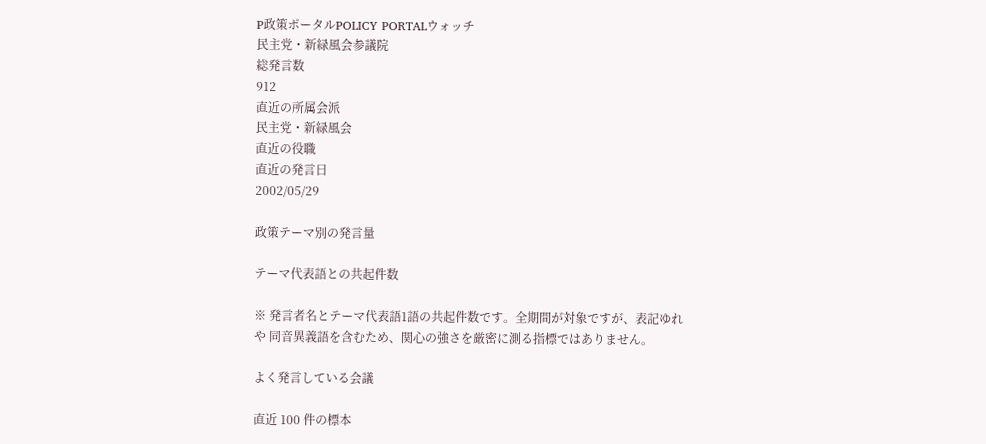P政策ポータルPOLICY PORTALウォッチ
民主党・新緑風会参議院
総発言数
912
直近の所属会派
民主党・新緑風会
直近の役職
直近の発言日
2002/05/29

政策テーマ別の発言量

テーマ代表語との共起件数

※ 発言者名とテーマ代表語1語の共起件数です。全期間が対象ですが、表記ゆれや 同音異義語を含むため、関心の強さを厳密に測る指標ではありません。

よく発言している会議

直近 100 件の標本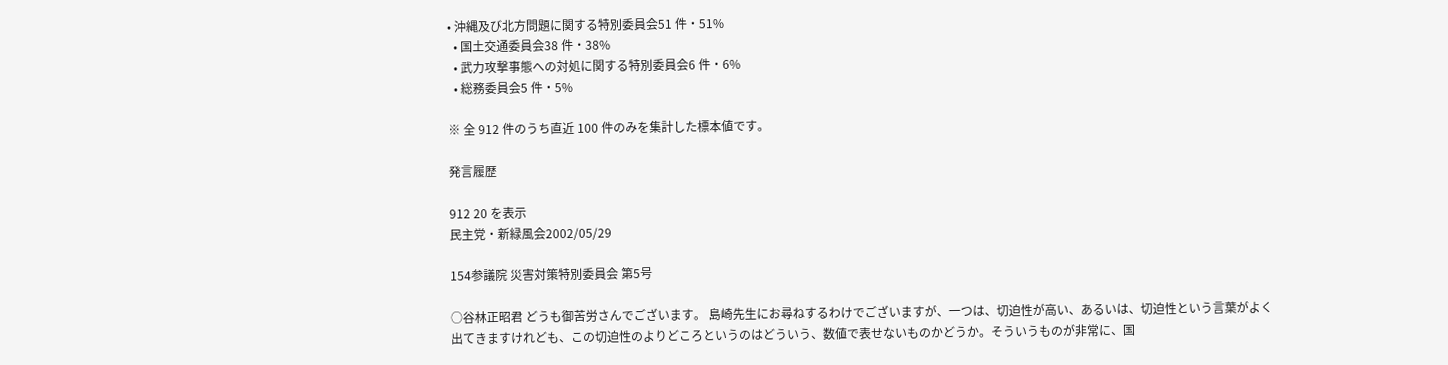• 沖縄及び北方問題に関する特別委員会51 件・51%
  • 国土交通委員会38 件・38%
  • 武力攻撃事態への対処に関する特別委員会6 件・6%
  • 総務委員会5 件・5%

※ 全 912 件のうち直近 100 件のみを集計した標本値です。

発言履歴

912 20 を表示
民主党・新緑風会2002/05/29

154参議院 災害対策特別委員会 第5号

○谷林正昭君 どうも御苦労さんでございます。 島崎先生にお尋ねするわけでございますが、一つは、切迫性が高い、あるいは、切迫性という言葉がよく出てきますけれども、この切迫性のよりどころというのはどういう、数値で表せないものかどうか。そういうものが非常に、国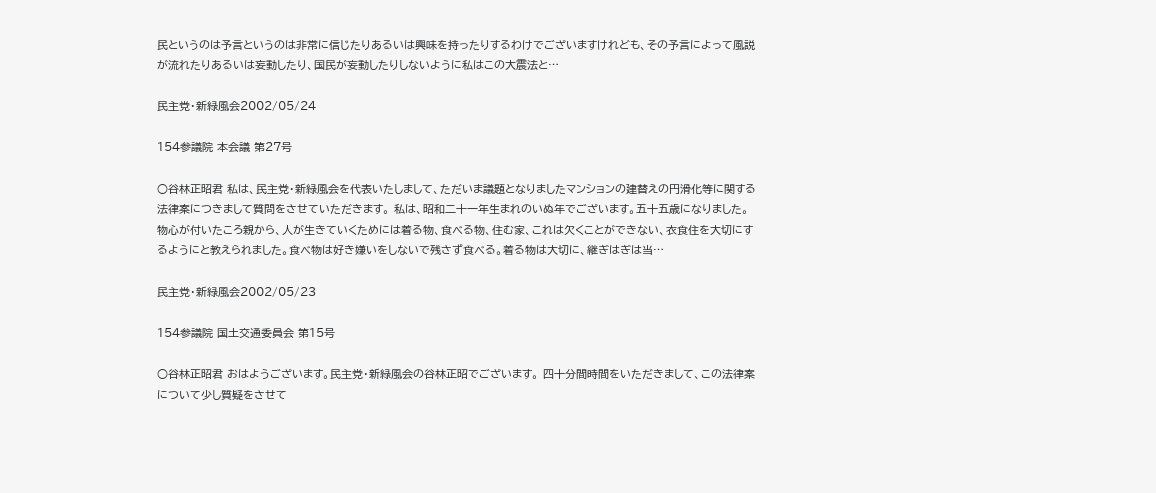民というのは予言というのは非常に信じたりあるいは興味を持ったりするわけでございますけれども、その予言によって風説が流れたりあるいは妄動したり、国民が妄動したりしないように私はこの大震法と…

民主党・新緑風会2002/05/24

154参議院 本会議 第27号

○谷林正昭君 私は、民主党・新緑風会を代表いたしまして、ただいま議題となりましたマンションの建替えの円滑化等に関する法律案につきまして質問をさせていただきます。 私は、昭和二十一年生まれのいぬ年でございます。五十五歳になりました。 物心が付いたころ親から、人が生きていくためには着る物、食べる物、住む家、これは欠くことができない、衣食住を大切にするようにと教えられました。食べ物は好き嫌いをしないで残さず食べる。着る物は大切に、継ぎはぎは当…

民主党・新緑風会2002/05/23

154参議院 国土交通委員会 第15号

○谷林正昭君 おはようございます。民主党・新緑風会の谷林正昭でございます。 四十分間時間をいただきまして、この法律案について少し質疑をさせて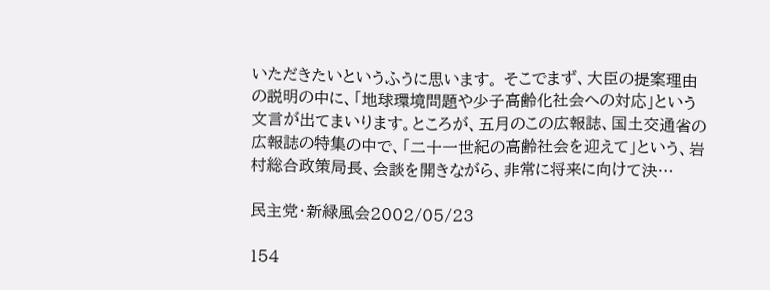いただきたいというふうに思います。 そこでまず、大臣の提案理由の説明の中に、「地球環境問題や少子高齢化社会への対応」という文言が出てまいります。ところが、五月のこの広報誌、国土交通省の広報誌の特集の中で、「二十一世紀の高齢社会を迎えて」という、岩村総合政策局長、会談を開きながら、非常に将来に向けて決…

民主党・新緑風会2002/05/23

154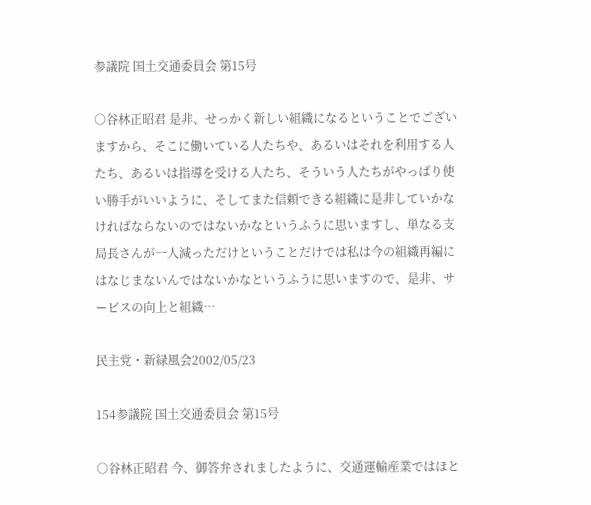参議院 国土交通委員会 第15号

○谷林正昭君 是非、せっかく新しい組織になるということでございますから、そこに働いている人たちや、あるいはそれを利用する人たち、あるいは指導を受ける人たち、そういう人たちがやっぱり使い勝手がいいように、そしてまた信頼できる組織に是非していかなければならないのではないかなというふうに思いますし、単なる支局長さんが一人減っただけということだけでは私は今の組織再編にはなじまないんではないかなというふうに思いますので、是非、サービスの向上と組織…

民主党・新緑風会2002/05/23

154参議院 国土交通委員会 第15号

○谷林正昭君 今、御答弁されましたように、交通運輸産業ではほと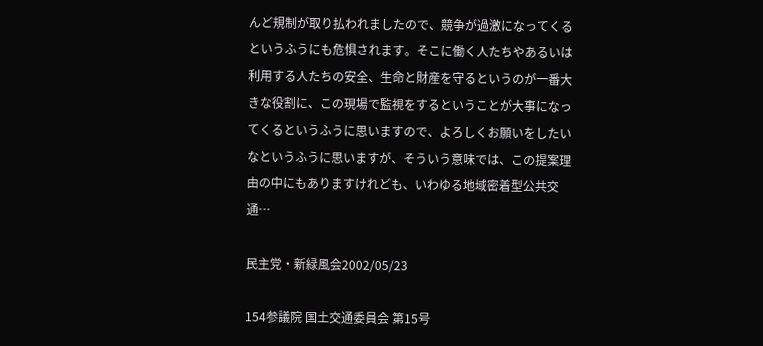んど規制が取り払われましたので、競争が過激になってくるというふうにも危惧されます。そこに働く人たちやあるいは利用する人たちの安全、生命と財産を守るというのが一番大きな役割に、この現場で監視をするということが大事になってくるというふうに思いますので、よろしくお願いをしたいなというふうに思いますが、そういう意味では、この提案理由の中にもありますけれども、いわゆる地域密着型公共交通…

民主党・新緑風会2002/05/23

154参議院 国土交通委員会 第15号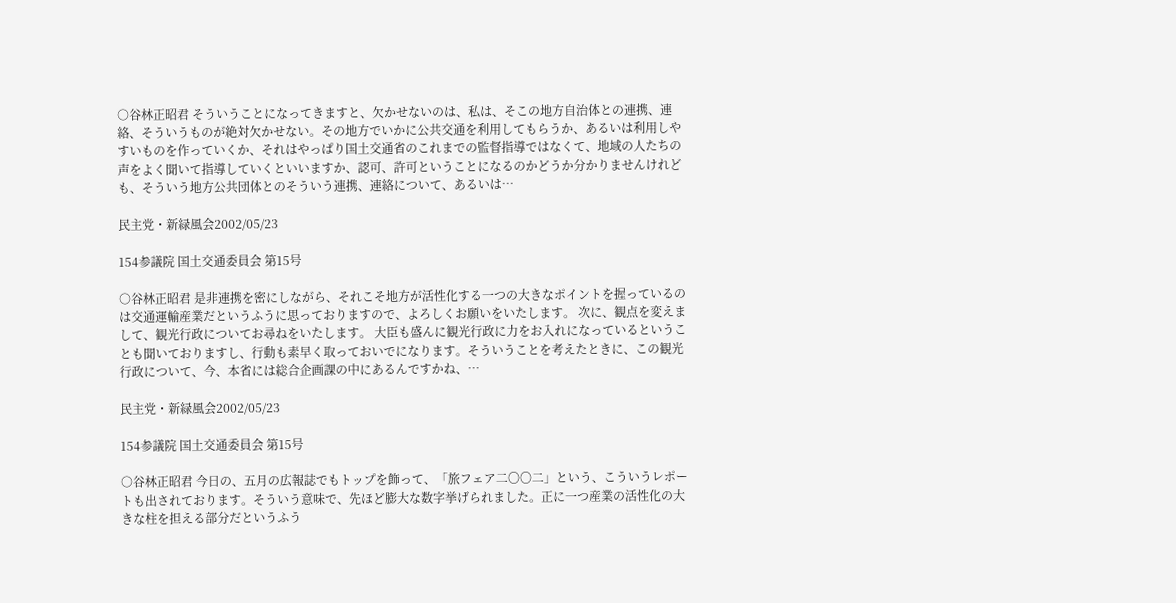○谷林正昭君 そういうことになってきますと、欠かせないのは、私は、そこの地方自治体との連携、連絡、そういうものが絶対欠かせない。その地方でいかに公共交通を利用してもらうか、あるいは利用しやすいものを作っていくか、それはやっぱり国土交通省のこれまでの監督指導ではなくて、地域の人たちの声をよく聞いて指導していくといいますか、認可、許可ということになるのかどうか分かりませんけれども、そういう地方公共団体とのそういう連携、連絡について、あるいは…

民主党・新緑風会2002/05/23

154参議院 国土交通委員会 第15号

○谷林正昭君 是非連携を密にしながら、それこそ地方が活性化する一つの大きなポイントを握っているのは交通運輸産業だというふうに思っておりますので、よろしくお願いをいたします。 次に、観点を変えまして、観光行政についてお尋ねをいたします。 大臣も盛んに観光行政に力をお入れになっているということも聞いておりますし、行動も素早く取っておいでになります。そういうことを考えたときに、この観光行政について、今、本省には総合企画課の中にあるんですかね、…

民主党・新緑風会2002/05/23

154参議院 国土交通委員会 第15号

○谷林正昭君 今日の、五月の広報誌でもトップを飾って、「旅フェア二〇〇二」という、こういうレポートも出されております。そういう意味で、先ほど膨大な数字挙げられました。正に一つ産業の活性化の大きな柱を担える部分だというふう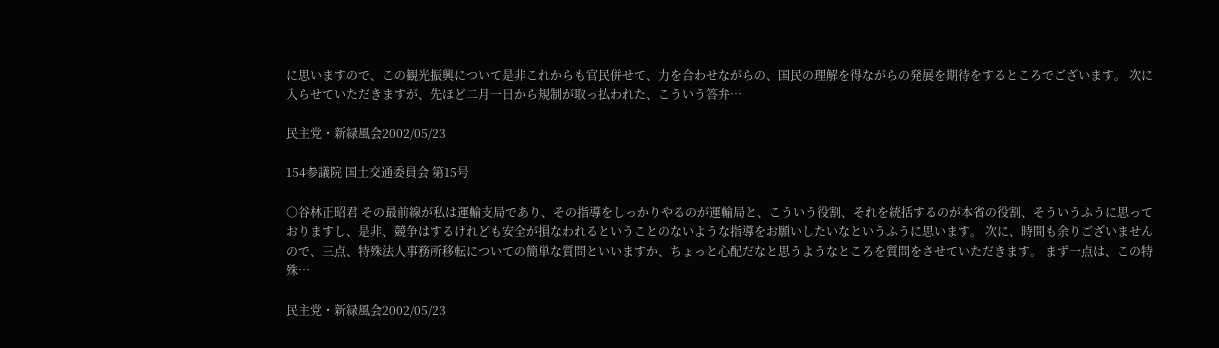に思いますので、この観光振興について是非これからも官民併せて、力を合わせながらの、国民の理解を得ながらの発展を期待をするところでございます。 次に入らせていただきますが、先ほど二月一日から規制が取っ払われた、こういう答弁…

民主党・新緑風会2002/05/23

154参議院 国土交通委員会 第15号

○谷林正昭君 その最前線が私は運輸支局であり、その指導をしっかりやるのが運輸局と、こういう役割、それを統括するのが本省の役割、そういうふうに思っておりますし、是非、競争はするけれども安全が損なわれるということのないような指導をお願いしたいなというふうに思います。 次に、時間も余りございませんので、三点、特殊法人事務所移転についての簡単な質問といいますか、ちょっと心配だなと思うようなところを質問をさせていただきます。 まず一点は、この特殊…

民主党・新緑風会2002/05/23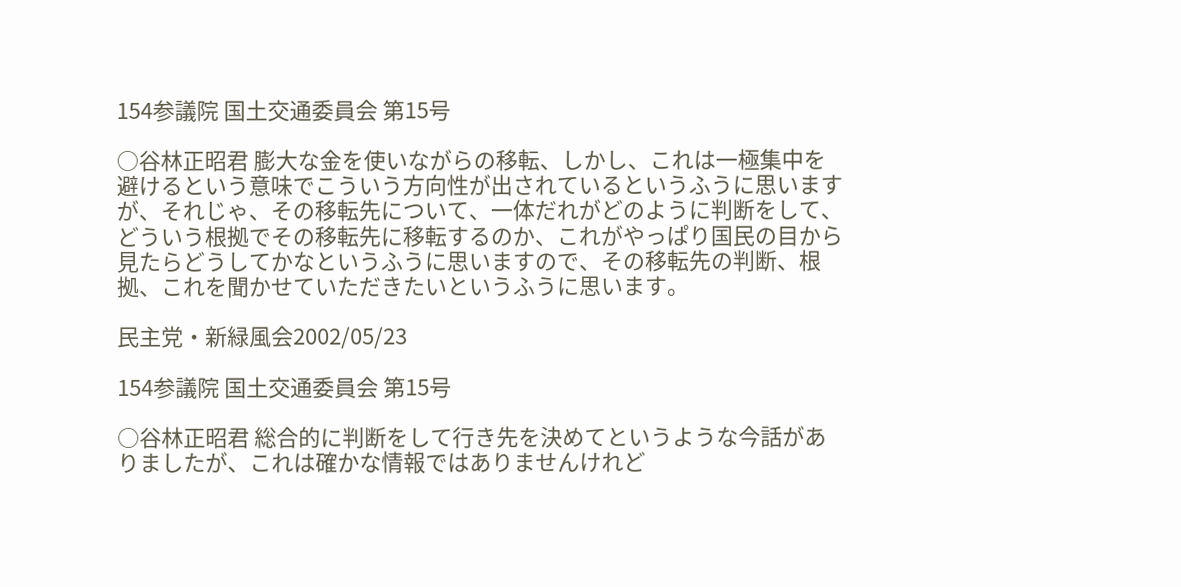154参議院 国土交通委員会 第15号

○谷林正昭君 膨大な金を使いながらの移転、しかし、これは一極集中を避けるという意味でこういう方向性が出されているというふうに思いますが、それじゃ、その移転先について、一体だれがどのように判断をして、どういう根拠でその移転先に移転するのか、これがやっぱり国民の目から見たらどうしてかなというふうに思いますので、その移転先の判断、根拠、これを聞かせていただきたいというふうに思います。

民主党・新緑風会2002/05/23

154参議院 国土交通委員会 第15号

○谷林正昭君 総合的に判断をして行き先を決めてというような今話がありましたが、これは確かな情報ではありませんけれど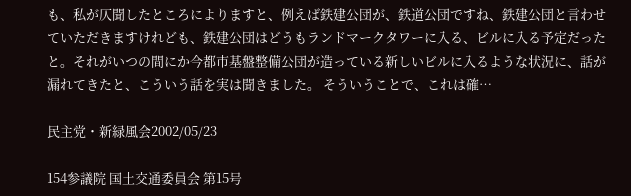も、私が仄聞したところによりますと、例えば鉄建公団が、鉄道公団ですね、鉄建公団と言わせていただきますけれども、鉄建公団はどうもランドマークタワーに入る、ビルに入る予定だったと。それがいつの間にか今都市基盤整備公団が造っている新しいビルに入るような状況に、話が漏れてきたと、こういう話を実は聞きました。 そういうことで、これは確…

民主党・新緑風会2002/05/23

154参議院 国土交通委員会 第15号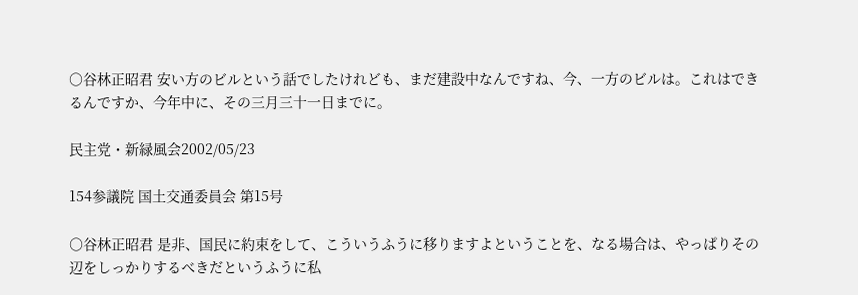○谷林正昭君 安い方のビルという話でしたけれども、まだ建設中なんですね、今、一方のビルは。これはできるんですか、今年中に、その三月三十一日までに。

民主党・新緑風会2002/05/23

154参議院 国土交通委員会 第15号

○谷林正昭君 是非、国民に約束をして、こういうふうに移りますよということを、なる場合は、やっぱりその辺をしっかりするべきだというふうに私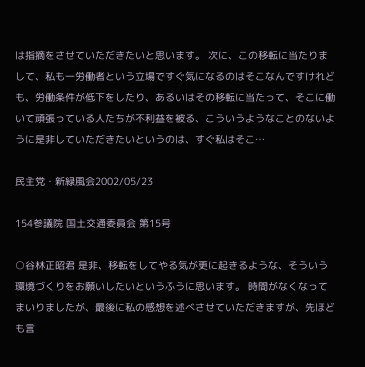は指摘をさせていただきたいと思います。 次に、この移転に当たりまして、私も一労働者という立場ですぐ気になるのはそこなんですけれども、労働条件が低下をしたり、あるいはその移転に当たって、そこに働いて頑張っている人たちが不利益を被る、こういうようなことのないように是非していただきたいというのは、すぐ私はそこ…

民主党・新緑風会2002/05/23

154参議院 国土交通委員会 第15号

○谷林正昭君 是非、移転をしてやる気が更に起きるような、そういう環境づくりをお願いしたいというふうに思います。 時間がなくなってまいりましたが、最後に私の感想を述べさせていただきますが、先ほども言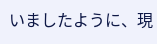いましたように、現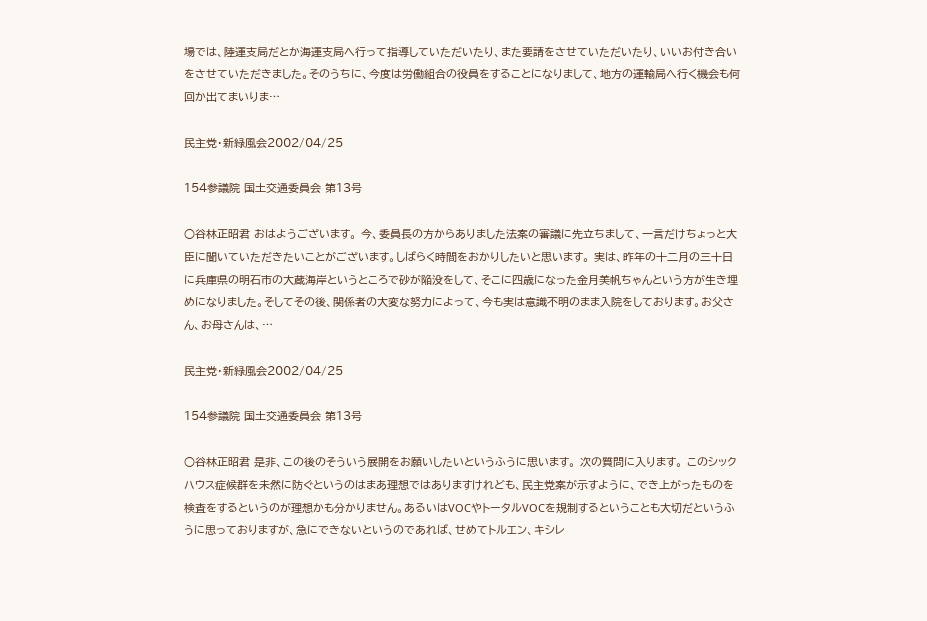場では、陸運支局だとか海運支局へ行って指導していただいたり、また要請をさせていただいたり、いいお付き合いをさせていただきました。そのうちに、今度は労働組合の役員をすることになりまして、地方の運輸局へ行く機会も何回か出てまいりま…

民主党・新緑風会2002/04/25

154参議院 国土交通委員会 第13号

○谷林正昭君 おはようございます。 今、委員長の方からありました法案の審議に先立ちまして、一言だけちょっと大臣に聞いていただきたいことがございます。しばらく時間をおかりしたいと思います。 実は、昨年の十二月の三十日に兵庫県の明石市の大蔵海岸というところで砂が陥没をして、そこに四歳になった金月美帆ちゃんという方が生き埋めになりました。そしてその後、関係者の大変な努力によって、今も実は意識不明のまま入院をしております。お父さん、お母さんは、…

民主党・新緑風会2002/04/25

154参議院 国土交通委員会 第13号

○谷林正昭君 是非、この後のそういう展開をお願いしたいというふうに思います。 次の質問に入ります。 このシックハウス症候群を未然に防ぐというのはまあ理想ではありますけれども、民主党案が示すように、でき上がったものを検査をするというのが理想かも分かりません。あるいはVOCやトータルVOCを規制するということも大切だというふうに思っておりますが、急にできないというのであれば、せめてトルエン、キシレ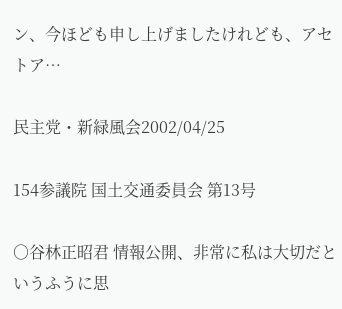ン、今ほども申し上げましたけれども、アセトア…

民主党・新緑風会2002/04/25

154参議院 国土交通委員会 第13号

○谷林正昭君 情報公開、非常に私は大切だというふうに思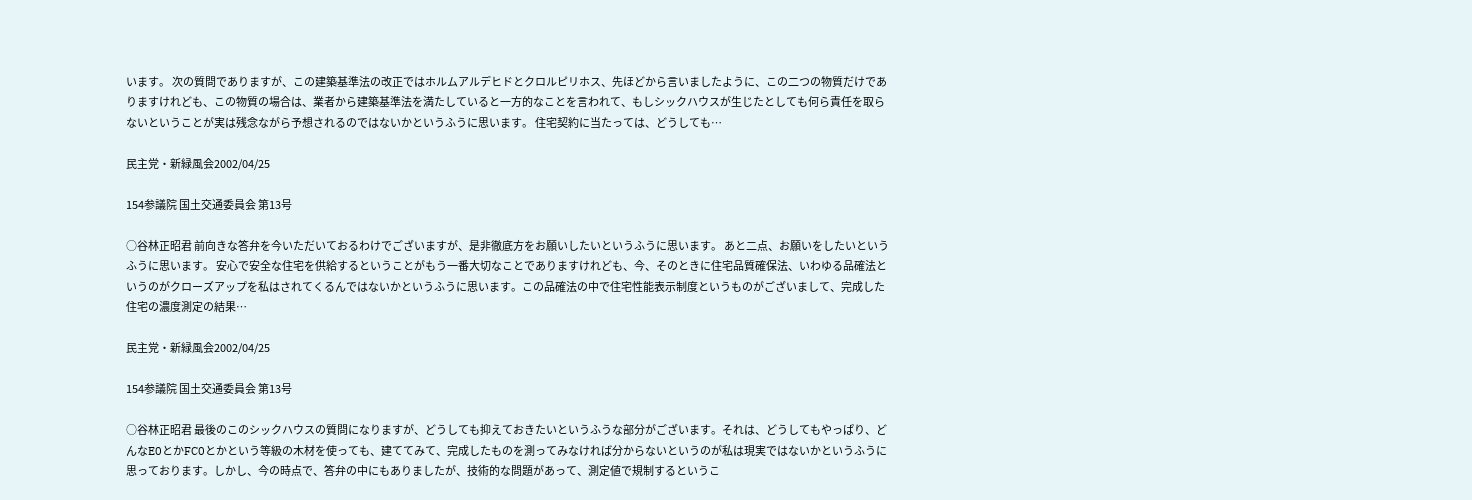います。 次の質問でありますが、この建築基準法の改正ではホルムアルデヒドとクロルピリホス、先ほどから言いましたように、この二つの物質だけでありますけれども、この物質の場合は、業者から建築基準法を満たしていると一方的なことを言われて、もしシックハウスが生じたとしても何ら責任を取らないということが実は残念ながら予想されるのではないかというふうに思います。 住宅契約に当たっては、どうしても…

民主党・新緑風会2002/04/25

154参議院 国土交通委員会 第13号

○谷林正昭君 前向きな答弁を今いただいておるわけでございますが、是非徹底方をお願いしたいというふうに思います。 あと二点、お願いをしたいというふうに思います。 安心で安全な住宅を供給するということがもう一番大切なことでありますけれども、今、そのときに住宅品質確保法、いわゆる品確法というのがクローズアップを私はされてくるんではないかというふうに思います。この品確法の中で住宅性能表示制度というものがございまして、完成した住宅の濃度測定の結果…

民主党・新緑風会2002/04/25

154参議院 国土交通委員会 第13号

○谷林正昭君 最後のこのシックハウスの質問になりますが、どうしても抑えておきたいというふうな部分がございます。それは、どうしてもやっぱり、どんなE0とかFC0とかという等級の木材を使っても、建ててみて、完成したものを測ってみなければ分からないというのが私は現実ではないかというふうに思っております。しかし、今の時点で、答弁の中にもありましたが、技術的な問題があって、測定値で規制するというこ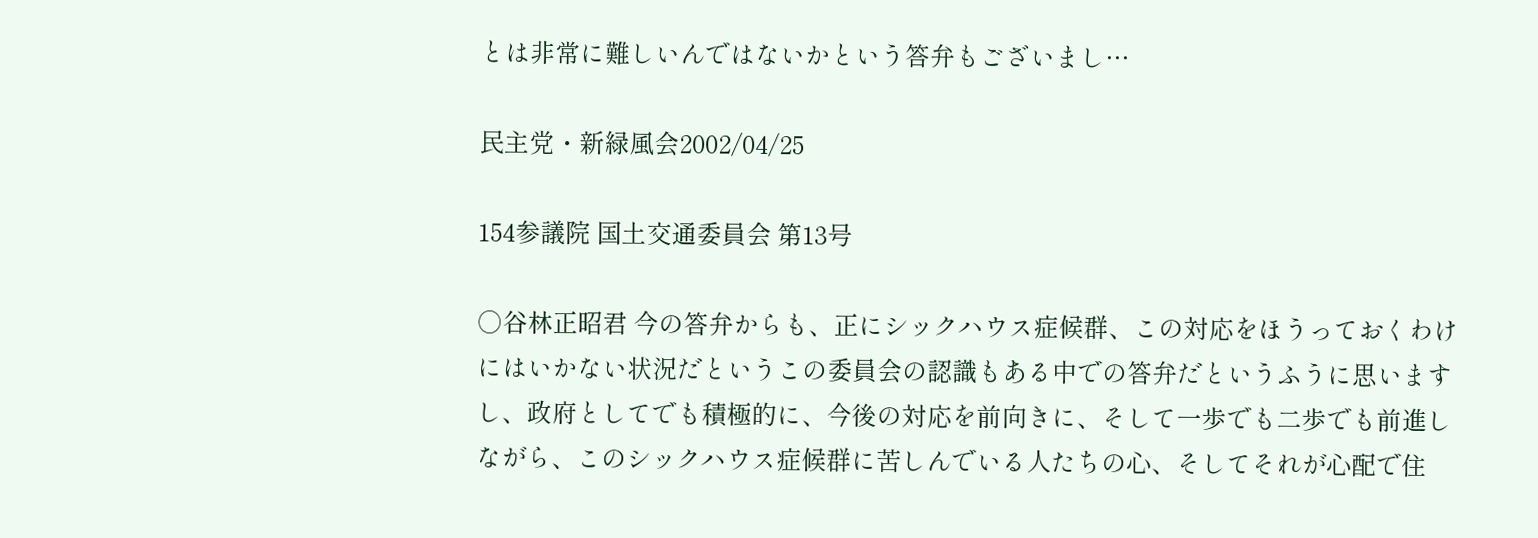とは非常に難しいんではないかという答弁もございまし…

民主党・新緑風会2002/04/25

154参議院 国土交通委員会 第13号

○谷林正昭君 今の答弁からも、正にシックハウス症候群、この対応をほうっておくわけにはいかない状況だというこの委員会の認識もある中での答弁だというふうに思いますし、政府としてでも積極的に、今後の対応を前向きに、そして一歩でも二歩でも前進しながら、このシックハウス症候群に苦しんでいる人たちの心、そしてそれが心配で住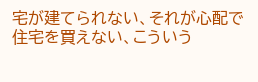宅が建てられない、それが心配で住宅を買えない、こういう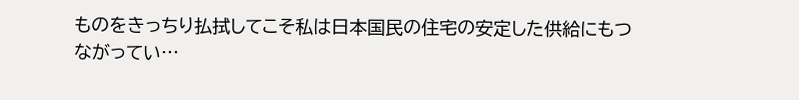ものをきっちり払拭してこそ私は日本国民の住宅の安定した供給にもつながってい…